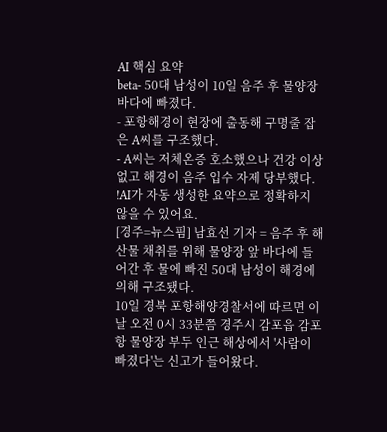AI 핵심 요약
beta- 50대 남성이 10일 음주 후 물양장 바다에 빠졌다.
- 포항해경이 현장에 출동해 구명줄 잡은 A씨를 구조했다.
- A씨는 저체온증 호소했으나 건강 이상 없고 해경이 음주 입수 자제 당부했다.
!AI가 자동 생성한 요약으로 정확하지 않을 수 있어요.
[경주=뉴스핌] 남효선 기자 = 음주 후 해산물 채취를 위해 물양장 앞 바다에 들어간 후 물에 빠진 50대 남성이 해경에 의해 구조됐다.
10일 경북 포항해양경찰서에 따르면 이날 오전 0시 33분쯤 경주시 감포읍 감포항 물양장 부두 인근 해상에서 '사람이 빠졌다'는 신고가 들어왔다.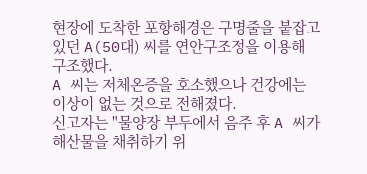현장에 도착한 포항해경은 구명줄을 붙잡고 있던 A(50대) 씨를 연안구조정을 이용해 구조했다.
A 씨는 저체온증을 호소했으나 건강에는 이상이 없는 것으로 전해졌다.
신고자는 "물양장 부두에서 음주 후 A 씨가 해산물을 채취하기 위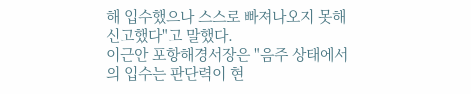해 입수했으나 스스로 빠져나오지 못해 신고했다"고 말했다.
이근안 포항해경서장은 "음주 상태에서의 입수는 판단력이 현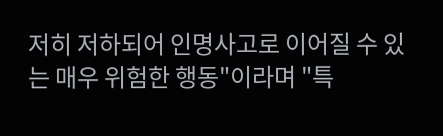저히 저하되어 인명사고로 이어질 수 있는 매우 위험한 행동"이라며 "특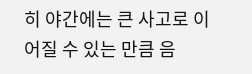히 야간에는 큰 사고로 이어질 수 있는 만큼 음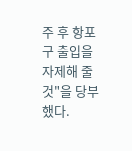주 후 항포구 출입을 자제해 줄 것"을 당부했다.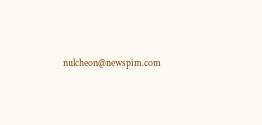nulcheon@newspim.com